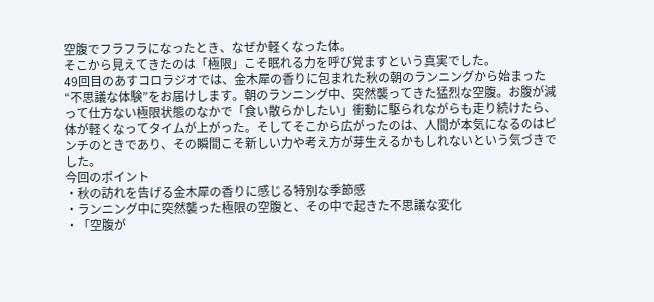空腹でフラフラになったとき、なぜか軽くなった体。
そこから見えてきたのは「極限」こそ眠れる力を呼び覚ますという真実でした。
49回目のあすコロラジオでは、金木犀の香りに包まれた秋の朝のランニングから始まった“不思議な体験”をお届けします。朝のランニング中、突然襲ってきた猛烈な空腹。お腹が減って仕方ない極限状態のなかで「食い散らかしたい」衝動に駆られながらも走り続けたら、体が軽くなってタイムが上がった。そしてそこから広がったのは、人間が本気になるのはピンチのときであり、その瞬間こそ新しい力や考え方が芽生えるかもしれないという気づきでした。
今回のポイント
・秋の訪れを告げる金木犀の香りに感じる特別な季節感
・ランニング中に突然襲った極限の空腹と、その中で起きた不思議な変化
・「空腹が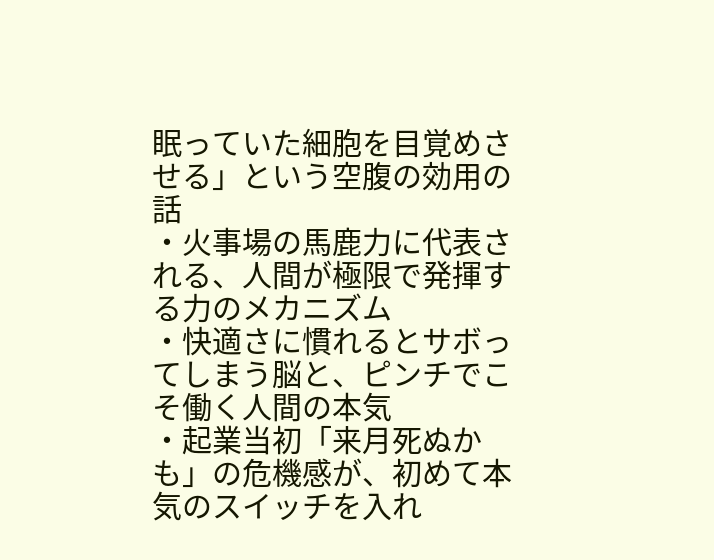眠っていた細胞を目覚めさせる」という空腹の効用の話
・火事場の馬鹿力に代表される、人間が極限で発揮する力のメカニズム
・快適さに慣れるとサボってしまう脳と、ピンチでこそ働く人間の本気
・起業当初「来月死ぬかも」の危機感が、初めて本気のスイッチを入れ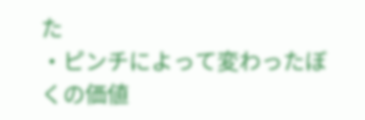た
・ピンチによって変わったぼくの価値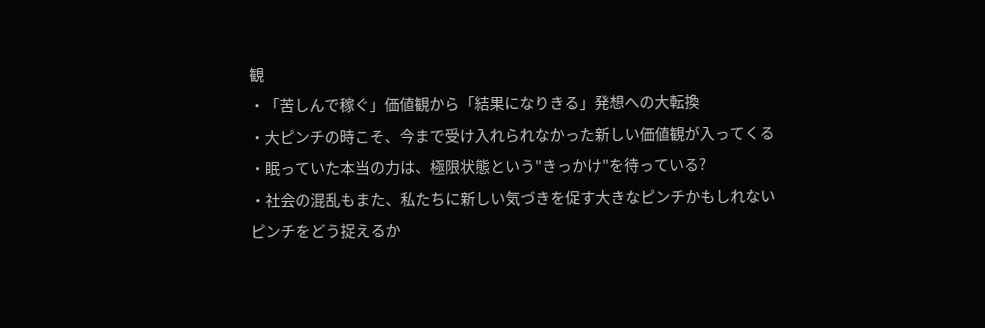観
・「苦しんで稼ぐ」価値観から「結果になりきる」発想への大転換
・大ピンチの時こそ、今まで受け入れられなかった新しい価値観が入ってくる
・眠っていた本当の力は、極限状態という"きっかけ"を待っている?
・社会の混乱もまた、私たちに新しい気づきを促す大きなピンチかもしれない
ピンチをどう捉えるか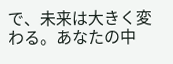で、未来は大きく変わる。あなたの中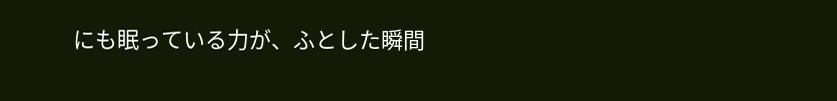にも眠っている力が、ふとした瞬間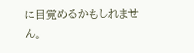に目覚めるかもしれません。